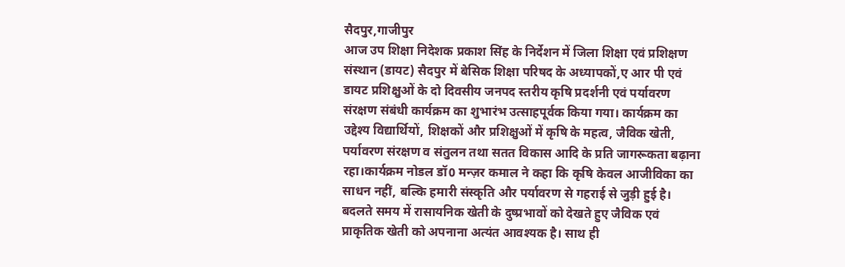सैदपुर,गाजीपुर
आज उप शिक्षा निदेशक प्रकाश सिंह के निर्देशन में जिला शिक्षा एवं प्रशिक्षण संस्थान (डायट) सैदपुर में बेसिक शिक्षा परिषद के अध्यापकों,ए आर पी एवं डायट प्रशिक्षुओं के दो दिवसीय जनपद स्तरीय कृषि प्रदर्शनी एवं पर्यावरण संरक्षण संबंधी कार्यक्रम का शुभारंभ उत्साहपूर्वक किया गया। कार्यक्रम का उद्देश्य विद्यार्थियों, शिक्षकों और प्रशिक्षुओं में कृषि के महत्व, जैविक खेती, पर्यावरण संरक्षण व संतुलन तथा सतत विकास आदि के प्रति जागरूकता बढ़ाना रहा।कार्यक्रम नोडल डॉ0 मन्ज़र कमाल ने कहा कि कृषि केवल आजीविका का साधन नहीं, बल्कि हमारी संस्कृति और पर्यावरण से गहराई से जुड़ी हुई है। बदलते समय में रासायनिक खेती के दुष्प्रभावों को देखते हुए जैविक एवं प्राकृतिक खेती को अपनाना अत्यंत आवश्यक है। साथ ही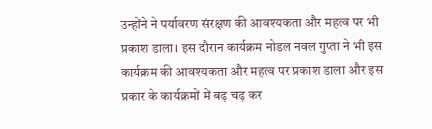उन्होंने ने पर्यावरण संरक्षण की आवश्यकता और महत्व पर भी प्रकाश डाला। इस दौरान कार्यक्रम नोडल नवल गुप्ता ने भी इस कार्यक्रम की आवश्यकता और महत्व पर प्रकाश डाला और इस प्रकार के कार्यक्रमों में बढ़ चढ़ कर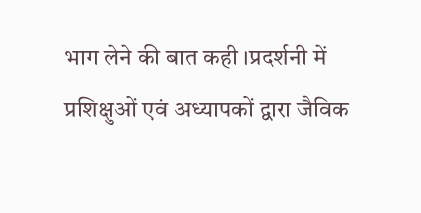भाग लेने की बात कही ।प्रदर्शनी में प्रशिक्षुओं एवं अध्यापकों द्वारा जैविक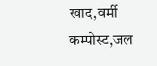खाद,वर्मी कम्पोस्ट,जल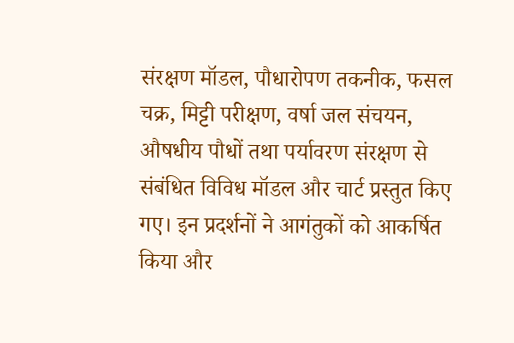संरक्षण मॉडल, पौधारोपण तकनीक, फसल चक्र, मिट्टी परीक्षण, वर्षा जल संचयन, औषधीय पौधों तथा पर्यावरण संरक्षण से संबंधित विविध मॉडल और चार्ट प्रस्तुत किए गए। इन प्रदर्शनों ने आगंतुकों को आकर्षित किया और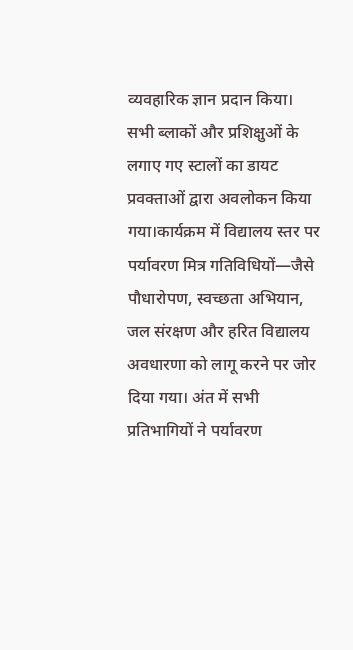व्यवहारिक ज्ञान प्रदान किया। सभी ब्लाकों और प्रशिक्षुओं के लगाए गए स्टालों का डायट प्रवक्ताओं द्वारा अवलोकन किया गया।कार्यक्रम में विद्यालय स्तर पर पर्यावरण मित्र गतिविधियों—जैसे पौधारोपण, स्वच्छता अभियान, जल संरक्षण और हरित विद्यालय अवधारणा को लागू करने पर जोर दिया गया। अंत में सभी प्रतिभागियों ने पर्यावरण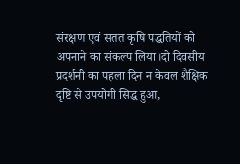संरक्षण एवं सतत कृषि पद्धतियों को अपनाने का संकल्प लिया।दो दिवसीय प्रदर्शनी का पहला दिन न केवल शैक्षिक दृष्टि से उपयोगी सिद्ध हुआ,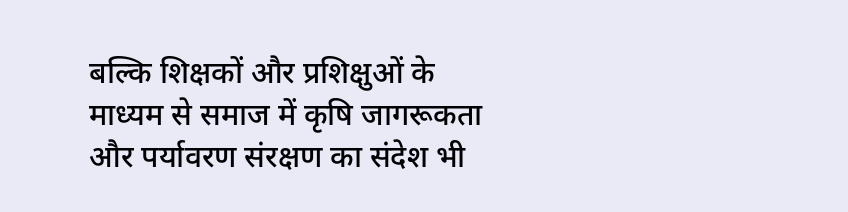बल्कि शिक्षकों और प्रशिक्षुओं के माध्यम से समाज में कृषि जागरूकता और पर्यावरण संरक्षण का संदेश भी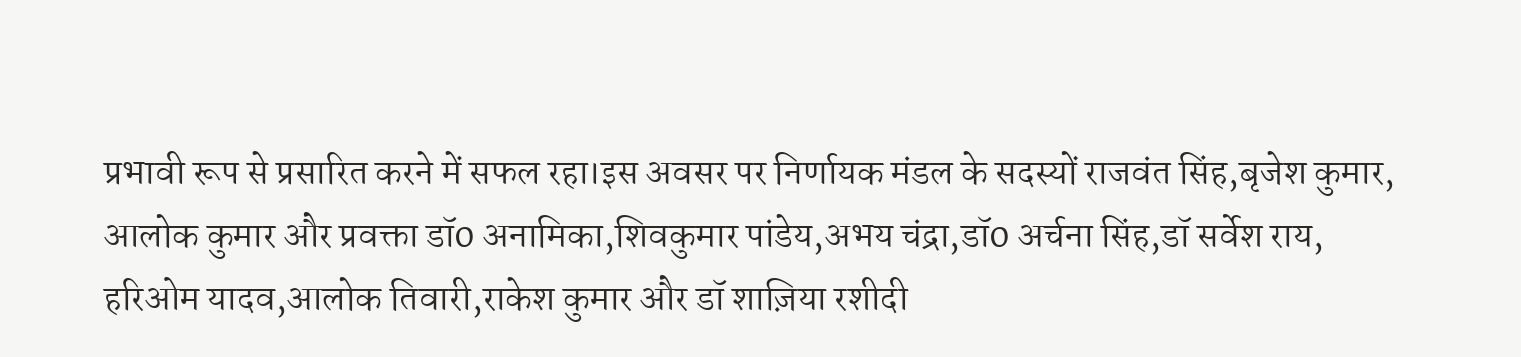प्रभावी रूप से प्रसारित करने में सफल रहा।इस अवसर पर निर्णायक मंडल के सदस्यों राजवंत सिंह,बृजेश कुमार, आलोक कुमार और प्रवक्ता डॉ0 अनामिका,शिवकुमार पांडेय,अभय चंद्रा,डॉ0 अर्चना सिंह,डॉ सर्वेश राय, हरिओम यादव,आलोक तिवारी,राकेश कुमार और डॉ शाज़िया रशीदी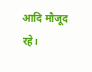आदि मौजूद रहे।